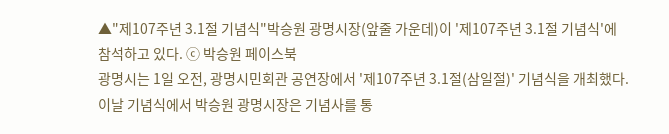▲"제107주년 3.1절 기념식"박승원 광명시장(앞줄 가운데)이 '제107주년 3.1절 기념식'에 참석하고 있다. ⓒ 박승원 페이스북
광명시는 1일 오전, 광명시민회관 공연장에서 '제107주년 3.1절(삼일절)' 기념식을 개최했다.
이날 기념식에서 박승원 광명시장은 기념사를 통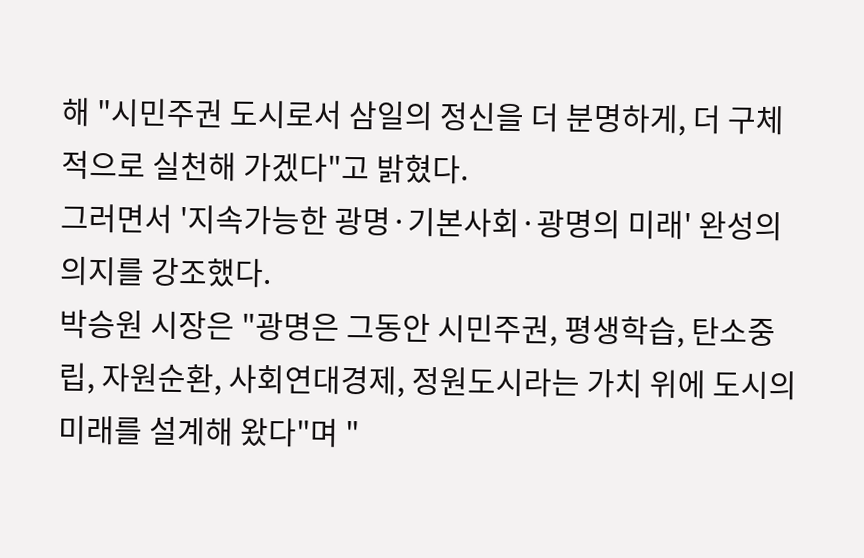해 "시민주권 도시로서 삼일의 정신을 더 분명하게, 더 구체적으로 실천해 가겠다"고 밝혔다.
그러면서 '지속가능한 광명·기본사회·광명의 미래' 완성의 의지를 강조했다.
박승원 시장은 "광명은 그동안 시민주권, 평생학습, 탄소중립, 자원순환, 사회연대경제, 정원도시라는 가치 위에 도시의 미래를 설계해 왔다"며 "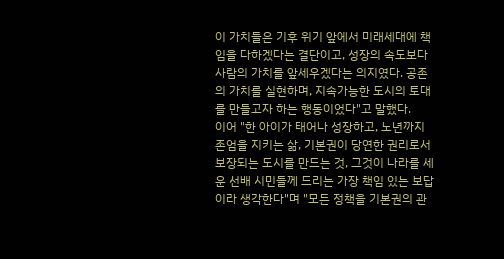이 가치들은 기후 위기 앞에서 미래세대에 책임을 다하겠다는 결단이고, 성장의 속도보다 사람의 가치를 앞세우겠다는 의지였다. 공존의 가치를 실현하며, 지속가능한 도시의 토대를 만들고자 하는 행동이었다"고 말했다.
이어 "한 아이가 태어나 성장하고, 노년까지 존엄을 지키는 삶, 기본권이 당연한 권리로서 보장되는 도시를 만드는 것, 그것이 나라를 세운 선배 시민들께 드리는 가장 책임 있는 보답이라 생각한다"며 "모든 정책을 기본권의 관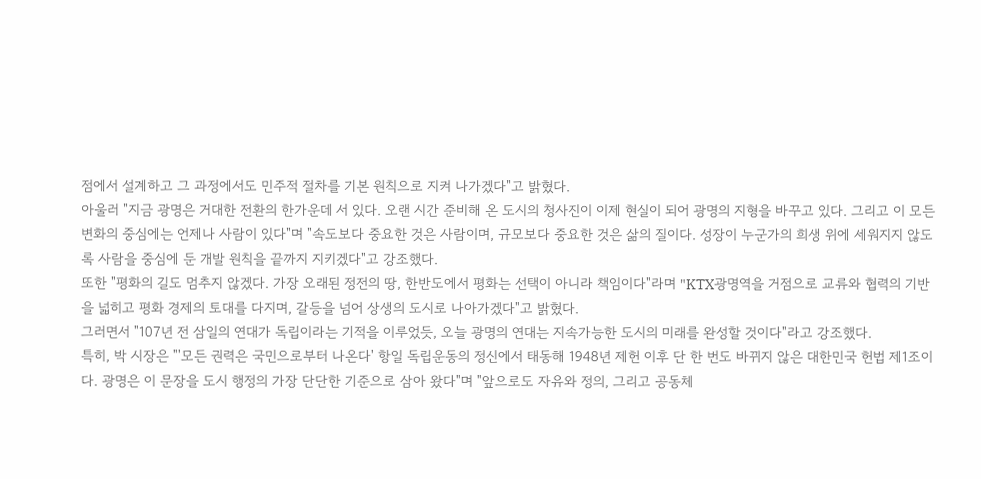점에서 설계하고 그 과정에서도 민주적 절차를 기본 원칙으로 지켜 나가겠다"고 밝혔다.
아울러 "지금 광명은 거대한 전환의 한가운데 서 있다. 오랜 시간 준비해 온 도시의 청사진이 이제 현실이 되어 광명의 지형을 바꾸고 있다. 그리고 이 모든 변화의 중심에는 언제나 사람이 있다"며 "속도보다 중요한 것은 사람이며, 규모보다 중요한 것은 삶의 질이다. 성장이 누군가의 희생 위에 세워지지 않도록 사람을 중심에 둔 개발 원칙을 끝까지 지키겠다"고 강조했다.
또한 "평화의 길도 멈추지 않겠다. 가장 오래된 정전의 땅, 한반도에서 평화는 선택이 아니라 책임이다"라며 "KTX광명역을 거점으로 교류와 협력의 기반을 넓히고 평화 경제의 토대를 다지며, 갈등을 넘어 상생의 도시로 나아가겠다"고 밝혔다.
그러면서 "107년 전 삼일의 연대가 독립이라는 기적을 이루었듯, 오늘 광명의 연대는 지속가능한 도시의 미래를 완성할 것이다"라고 강조했다.
특히, 박 시장은 "'모든 권력은 국민으로부터 나온다' 항일 독립운동의 정신에서 태동해 1948년 제헌 이후 단 한 번도 바뀌지 않은 대한민국 헌법 제1조이다. 광명은 이 문장을 도시 행정의 가장 단단한 기준으로 삼아 왔다"며 "앞으로도 자유와 정의, 그리고 공동체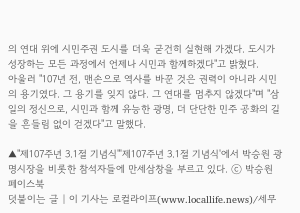의 연대 위에 시민주권 도시를 더욱 굳건히 실현해 가겠다. 도시가 성장하는 모든 과정에서 언제나 시민과 함께하겠다"고 밝혔다.
아울러 "107년 전, 맨손으로 역사를 바꾼 것은 권력이 아니라 시민의 용기였다. 그 용기를 잊지 않다. 그 연대를 멈추지 않겠다"며 "삼일의 정신으로, 시민과 함께 유능한 광명, 더 단단한 민주 공화의 길을 흔들림 없이 걷겠다"고 말했다.

▲"제107주년 3.1절 기념식"'제107주년 3.1절 기념식'에서 박승원 광명시장을 비롯한 참석자들에 만세삼창을 부르고 있다. ⓒ 박승원 페이스북
덧붙이는 글 | 이 기사는 로컬라이프(www.locallife.news)/세무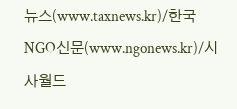뉴스(www.taxnews.kr)/한국NGO신문(www.ngonews.kr)/시사월드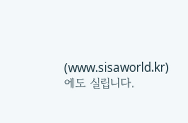(www.sisaworld.kr)에도 실립니다.